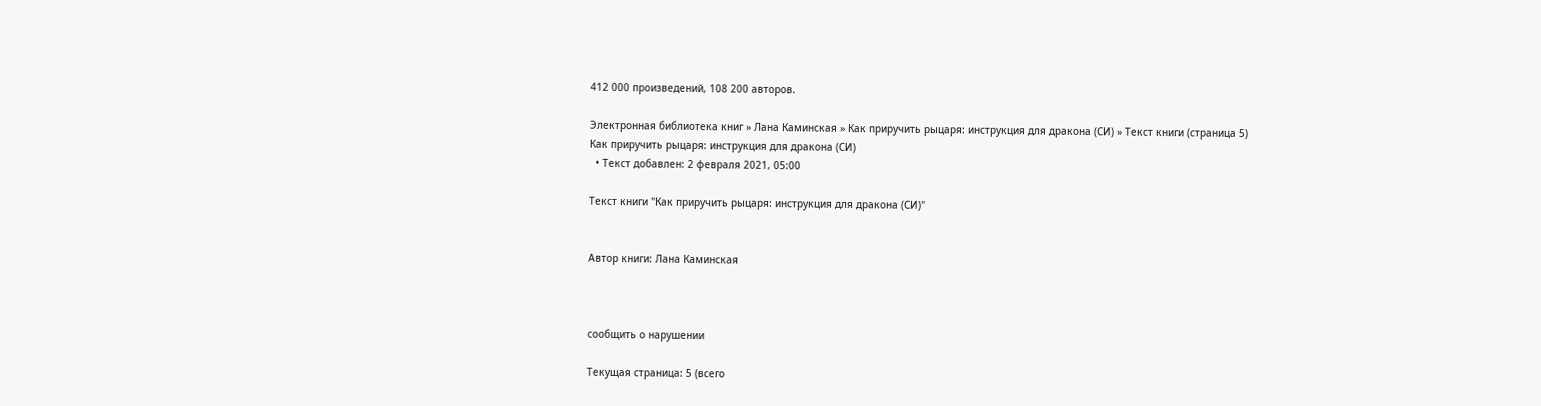412 000 произведений, 108 200 авторов.

Электронная библиотека книг » Лана Каминская » Как приручить рыцаря: инструкция для дракона (СИ) » Текст книги (страница 5)
Как приручить рыцаря: инструкция для дракона (СИ)
  • Текст добавлен: 2 февраля 2021, 05:00

Текст книги "Как приручить рыцаря: инструкция для дракона (СИ)"


Автор книги: Лана Каминская



сообщить о нарушении

Текущая страница: 5 (всего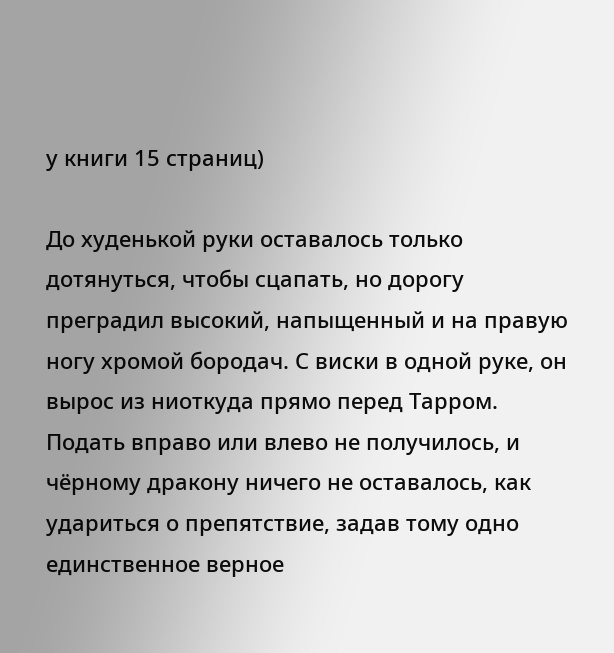у книги 15 страниц)

До худенькой руки оставалось только дотянуться, чтобы сцапать, но дорогу преградил высокий, напыщенный и на правую ногу хромой бородач. С виски в одной руке, он вырос из ниоткуда прямо перед Тарром. Подать вправо или влево не получилось, и чёрному дракону ничего не оставалось, как удариться о препятствие, задав тому одно единственное верное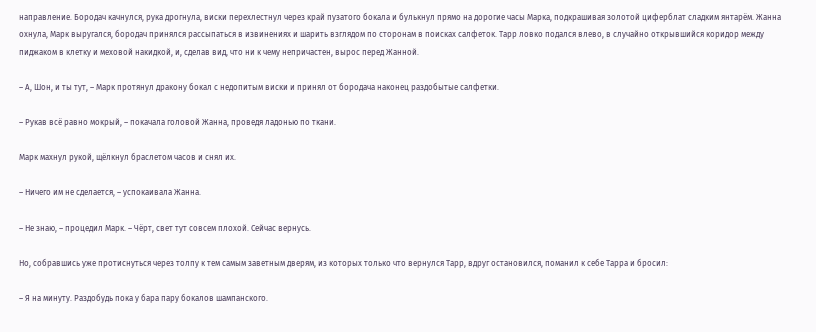направление. Бородач качнулся, рука дрогнула, виски перехлестнул через край пузатого бокала и булькнул прямо на дорогие часы Марка, подкрашивая золотой циферблат сладким янтарём. Жанна охнула, Марк выругался, бородач принялся рассыпаться в извинениях и шарить взглядом по сторонам в поисках салфеток. Тарр ловко подался влево, в случайно открывшийся коридор между пиджаком в клетку и меховой накидкой, и, сделав вид, что ни к чему непричастен, вырос перед Жанной.

– А, Шон, и ты тут, – Марк протянул дракону бокал с недопитым виски и принял от бородача наконец раздобытые салфетки.

– Рукав всё равно мокрый, – покачала головой Жанна, проведя ладонью по ткани.

Марк махнул рукой, щёлкнул браслетом часов и снял их.

– Ничего им не сделается, – успокаивала Жанна.

– Не знаю, – процедил Марк. – Чёрт, свет тут совсем плохой. Сейчас вернусь.

Но, собравшись уже протиснуться через толпу к тем самым заветным дверям, из которых только что вернулся Тарр, вдруг остановился, поманил к себе Тарра и бросил:

– Я на минуту. Раздобудь пока у бара пару бокалов шампанского.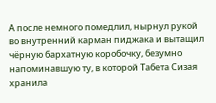А после немного помедлил, нырнул рукой во внутренний карман пиджака и вытащил чёрную бархатную коробочку, безумно напоминавшую ту, в которой Табета Сизая хранила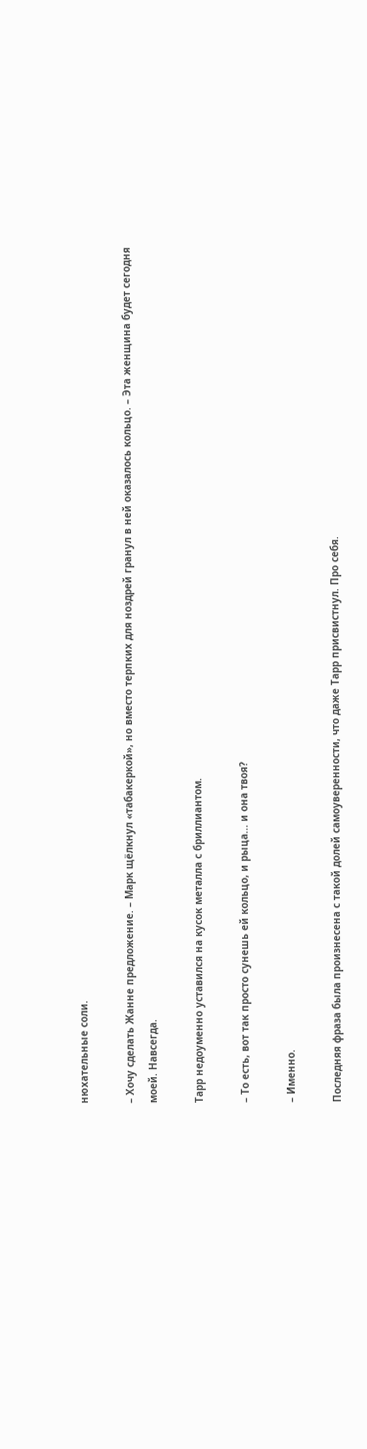нюхательные соли.

– Хочу сделать Жанне предложение. – Марк щёлкнул «табакеркой», но вместо терпких для ноздрей гранул в ней оказалось кольцо. – Эта женщина будет сегодня моей. Навсегда.

Тарр недоуменно уставился на кусок металла с бриллиантом.

– То есть, вот так просто сунешь ей кольцо, и рыца... и она твоя?

– Именно.

Последняя фраза была произнесена с такой долей самоуверенности, что даже Тарр присвистнул. Про себя.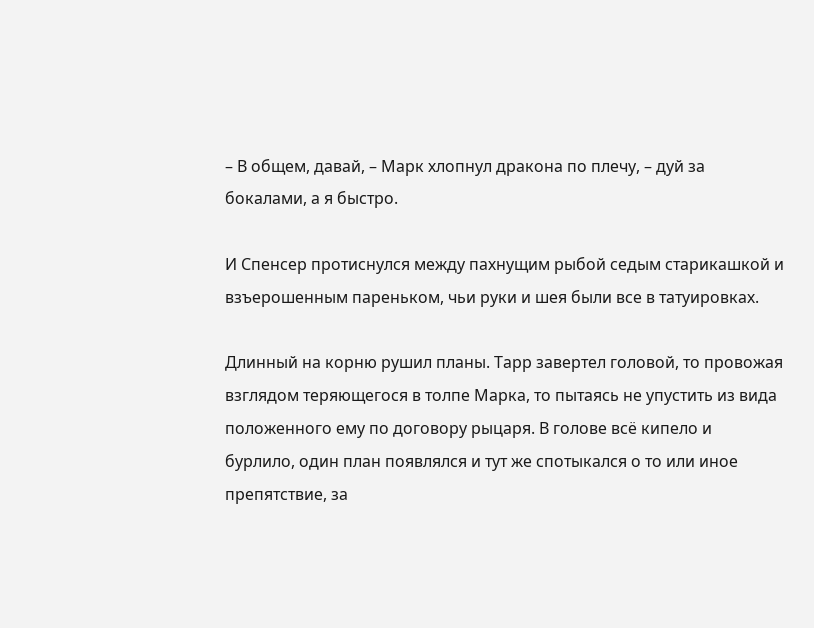– В общем, давай, – Марк хлопнул дракона по плечу, – дуй за бокалами, а я быстро.

И Спенсер протиснулся между пахнущим рыбой седым старикашкой и взъерошенным пареньком, чьи руки и шея были все в татуировках.

Длинный на корню рушил планы. Тарр завертел головой, то провожая взглядом теряющегося в толпе Марка, то пытаясь не упустить из вида положенного ему по договору рыцаря. В голове всё кипело и бурлило, один план появлялся и тут же спотыкался о то или иное препятствие, за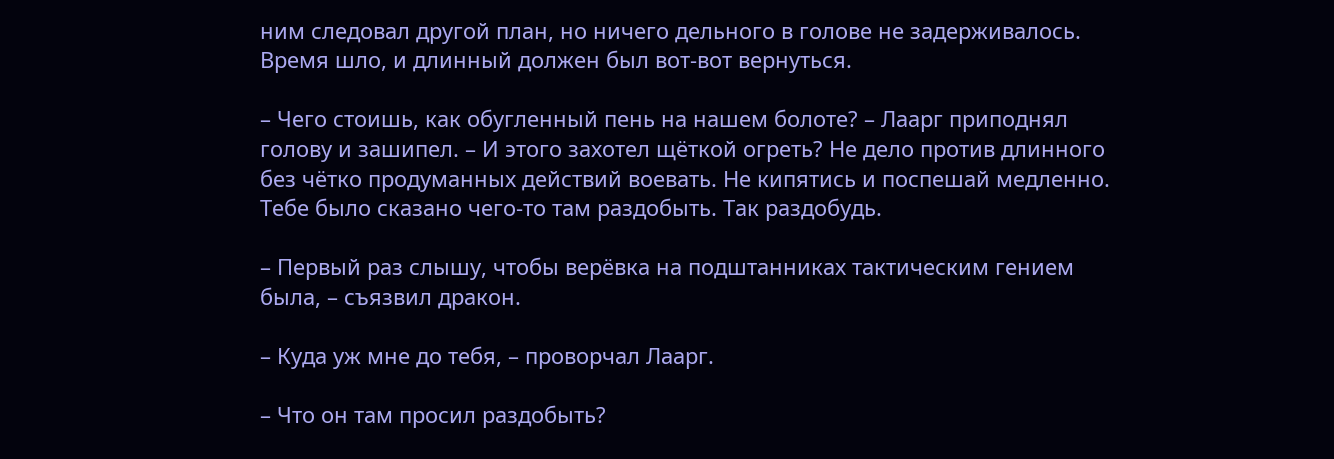ним следовал другой план, но ничего дельного в голове не задерживалось. Время шло, и длинный должен был вот-вот вернуться.

– Чего стоишь, как обугленный пень на нашем болоте? – Лаарг приподнял голову и зашипел. – И этого захотел щёткой огреть? Не дело против длинного без чётко продуманных действий воевать. Не кипятись и поспешай медленно. Тебе было сказано чего-то там раздобыть. Так раздобудь.

– Первый раз слышу, чтобы верёвка на подштанниках тактическим гением была, – съязвил дракон.

– Куда уж мне до тебя, – проворчал Лаарг.

– Что он там просил раздобыть?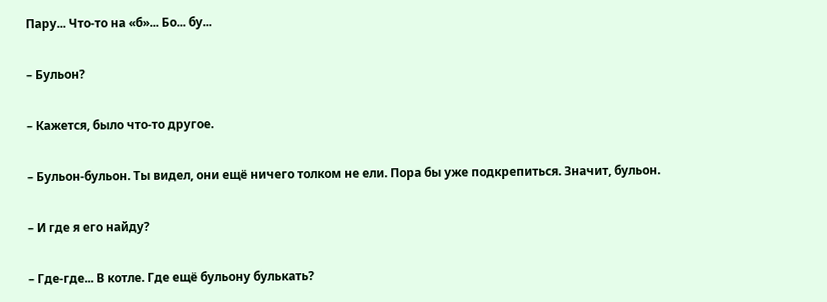Пару... Что-то на «б»... Бо... бу...

– Бульон?

– Кажется, было что-то другое.

– Бульон-бульон. Ты видел, они ещё ничего толком не ели. Пора бы уже подкрепиться. Значит, бульон.

– И где я его найду?

– Где-где... В котле. Где ещё бульону булькать?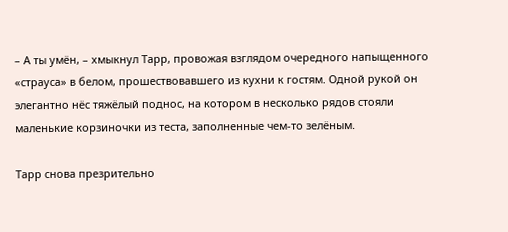– А ты умён, – хмыкнул Тарр, провожая взглядом очередного напыщенного «страуса» в белом, прошествовавшего из кухни к гостям. Одной рукой он элегантно нёс тяжёлый поднос, на котором в несколько рядов стояли маленькие корзиночки из теста, заполненные чем-то зелёным.

Тарр снова презрительно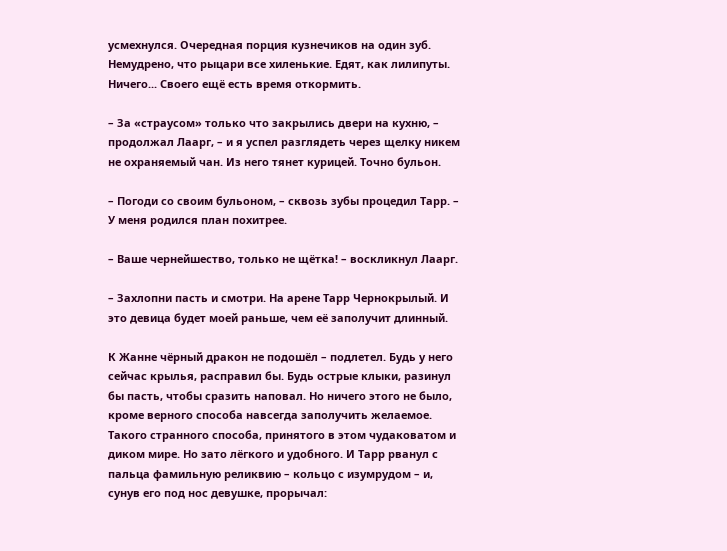усмехнулся. Очередная порция кузнечиков на один зуб. Немудрено, что рыцари все хиленькие. Едят, как лилипуты. Ничего... Своего ещё есть время откормить.

– За «страусом» только что закрылись двери на кухню, – продолжал Лаарг, – и я успел разглядеть через щелку никем не охраняемый чан. Из него тянет курицей. Точно бульон.

– Погоди со своим бульоном, – сквозь зубы процедил Тарр. – У меня родился план похитрее.

– Ваше чернейшество, только не щётка! – воскликнул Лаарг.

– Захлопни пасть и смотри. На арене Тарр Чернокрылый. И это девица будет моей раньше, чем её заполучит длинный.

К Жанне чёрный дракон не подошёл – подлетел. Будь у него сейчас крылья, расправил бы. Будь острые клыки, разинул бы пасть, чтобы сразить наповал. Но ничего этого не было, кроме верного способа навсегда заполучить желаемое. Такого странного способа, принятого в этом чудаковатом и диком мире. Но зато лёгкого и удобного. И Тарр рванул с пальца фамильную реликвию – кольцо с изумрудом – и, сунув его под нос девушке, прорычал: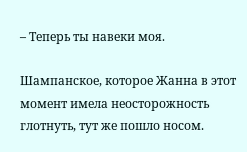– Теперь ты навеки моя.

Шампанское, которое Жанна в этот момент имела неосторожность глотнуть, тут же пошло носом.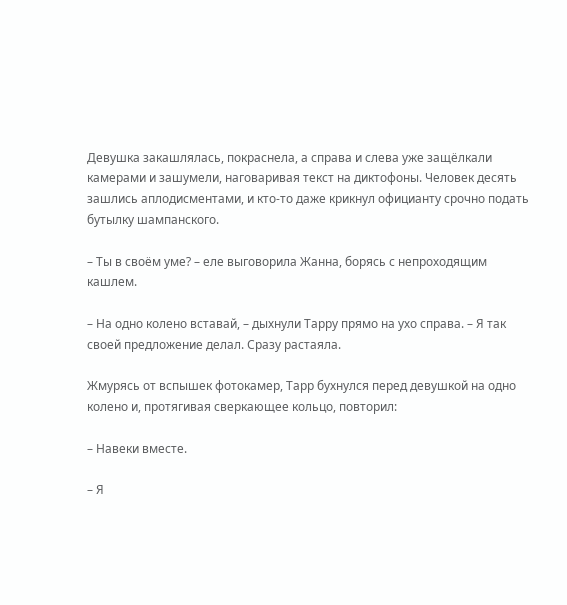Девушка закашлялась, покраснела, а справа и слева уже защёлкали камерами и зашумели, наговаривая текст на диктофоны. Человек десять зашлись аплодисментами, и кто-то даже крикнул официанту срочно подать бутылку шампанского.

– Ты в своём уме? – еле выговорила Жанна, борясь с непроходящим кашлем.

– На одно колено вставай, – дыхнули Тарру прямо на ухо справа. – Я так своей предложение делал. Сразу растаяла.

Жмурясь от вспышек фотокамер, Тарр бухнулся перед девушкой на одно колено и, протягивая сверкающее кольцо, повторил:

– Навеки вместе.

– Я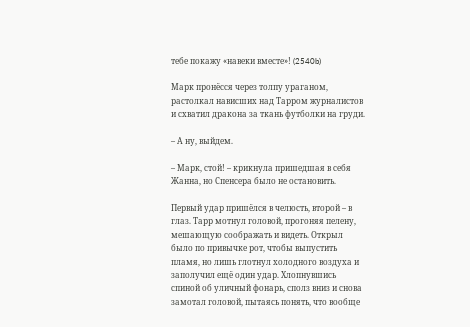тебе покажу «навеки вместе»! (2540b)

Марк пронёсся через толпу ураганом, растолкал нависших над Тарром журналистов и схватил дракона за ткань футболки на груди.

– А ну, выйдем.

– Марк, стой! – крикнула пришедшая в себя Жанна, но Спенсера было не остановить.

Первый удар пришёлся в челюсть, второй – в глаз. Тарр мотнул головой, прогоняя пелену, мешающую соображать и видеть. Открыл было по привычке рот, чтобы выпустить пламя, но лишь глотнул холодного воздуха и заполучил ещё один удар. Хлопнувшись спиной об уличный фонарь, сполз вниз и снова замотал головой, пытаясь понять, что вообще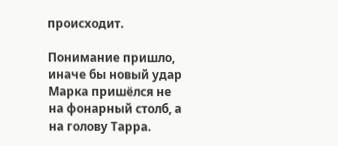происходит.

Понимание пришло, иначе бы новый удар Марка пришёлся не на фонарный столб, а на голову Тарра.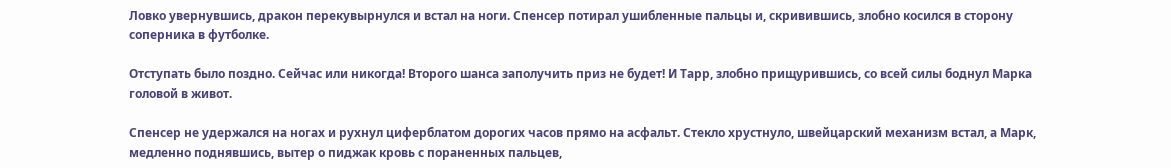Ловко увернувшись, дракон перекувырнулся и встал на ноги. Спенсер потирал ушибленные пальцы и, скривившись, злобно косился в сторону соперника в футболке.

Отступать было поздно. Сейчас или никогда! Второго шанса заполучить приз не будет! И Тарр, злобно прищурившись, со всей силы боднул Марка головой в живот.

Спенсер не удержался на ногах и рухнул циферблатом дорогих часов прямо на асфальт. Стекло хрустнуло, швейцарский механизм встал, а Марк, медленно поднявшись, вытер о пиджак кровь с пораненных пальцев,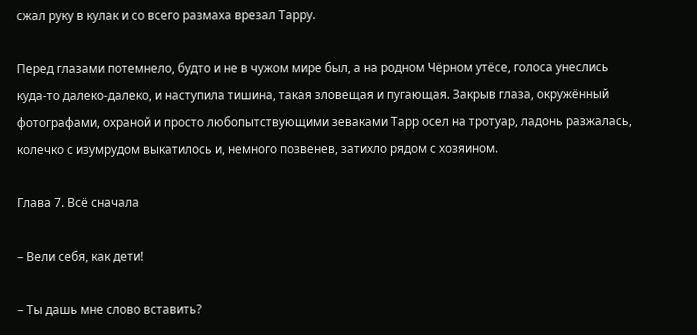сжал руку в кулак и со всего размаха врезал Тарру.

Перед глазами потемнело, будто и не в чужом мире был, а на родном Чёрном утёсе, голоса унеслись куда-то далеко-далеко, и наступила тишина, такая зловещая и пугающая. Закрыв глаза, окружённый фотографами, охраной и просто любопытствующими зеваками Тарр осел на тротуар, ладонь разжалась, колечко с изумрудом выкатилось и, немного позвенев, затихло рядом с хозяином.

Глава 7. Всё сначала

– Вели себя, как дети!

– Ты дашь мне слово вставить?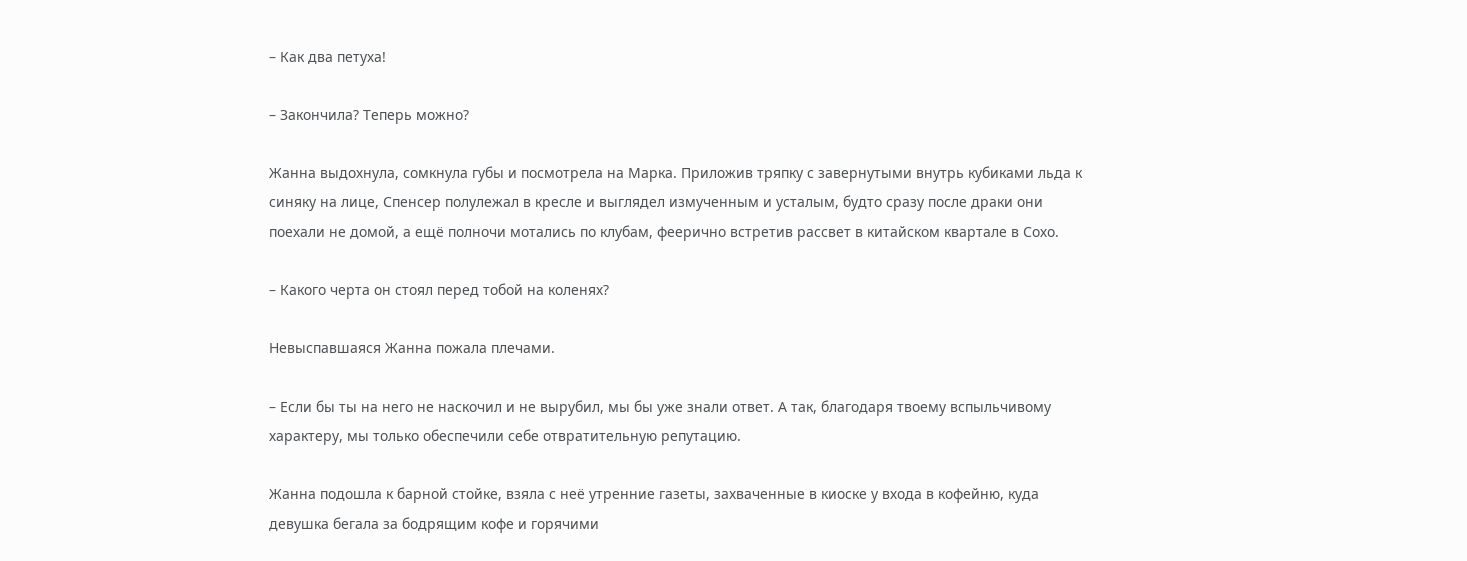– Как два петуха!

– Закончила? Теперь можно?

Жанна выдохнула, сомкнула губы и посмотрела на Марка. Приложив тряпку с завернутыми внутрь кубиками льда к синяку на лице, Спенсер полулежал в кресле и выглядел измученным и усталым, будто сразу после драки они поехали не домой, а ещё полночи мотались по клубам, феерично встретив рассвет в китайском квартале в Сохо.

– Какого черта он стоял перед тобой на коленях?

Невыспавшаяся Жанна пожала плечами.

– Если бы ты на него не наскочил и не вырубил, мы бы уже знали ответ. А так, благодаря твоему вспыльчивому характеру, мы только обеспечили себе отвратительную репутацию.

Жанна подошла к барной стойке, взяла с неё утренние газеты, захваченные в киоске у входа в кофейню, куда девушка бегала за бодрящим кофе и горячими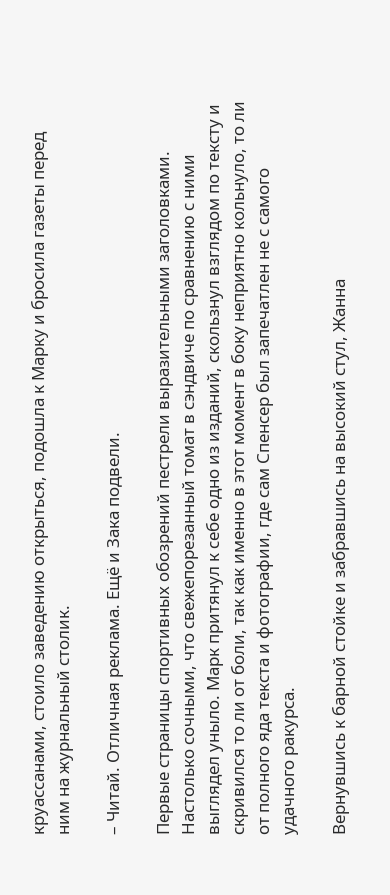круассанами, стоило заведению открыться, подошла к Марку и бросила газеты перед ним на журнальный столик.

– Читай. Отличная реклама. Ещё и Зака подвели.

Первые страницы спортивных обозрений пестрели выразительными заголовками. Настолько сочными, что свежепорезанный томат в сэндвиче по сравнению с ними выглядел уныло. Марк притянул к себе одно из изданий, скользнул взглядом по тексту и скривился то ли от боли, так как именно в этот момент в боку неприятно кольнуло, то ли от полного яда текста и фотографии, где сам Спенсер был запечатлен не с самого удачного ракурса.

Вернувшись к барной стойке и забравшись на высокий стул, Жанна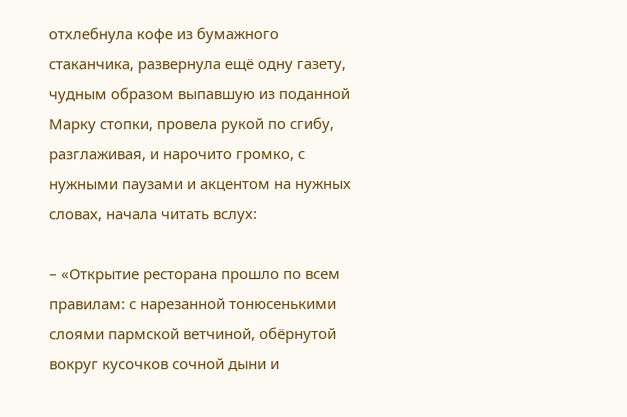отхлебнула кофе из бумажного стаканчика, развернула ещё одну газету, чудным образом выпавшую из поданной Марку стопки, провела рукой по сгибу, разглаживая, и нарочито громко, с нужными паузами и акцентом на нужных словах, начала читать вслух:

– «Открытие ресторана прошло по всем правилам: с нарезанной тонюсенькими слоями пармской ветчиной, обёрнутой вокруг кусочков сочной дыни и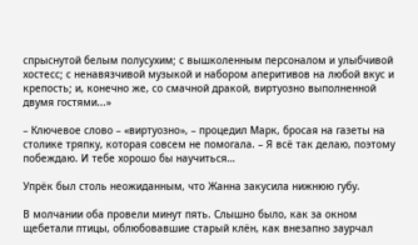спрыснутой белым полусухим; с вышколенным персоналом и улыбчивой хостесс; с ненавязчивой музыкой и набором аперитивов на любой вкус и крепость; и, конечно же, со смачной дракой, виртуозно выполненной двумя гостями...»

– Ключевое слово – «виртуозно», – процедил Марк, бросая на газеты на столике тряпку, которая совсем не помогала. – Я всё так делаю, поэтому побеждаю. И тебе хорошо бы научиться…

Упрёк был столь неожиданным, что Жанна закусила нижнюю губу.

В молчании оба провели минут пять. Слышно было, как за окном щебетали птицы, облюбовавшие старый клён, как внезапно заурчал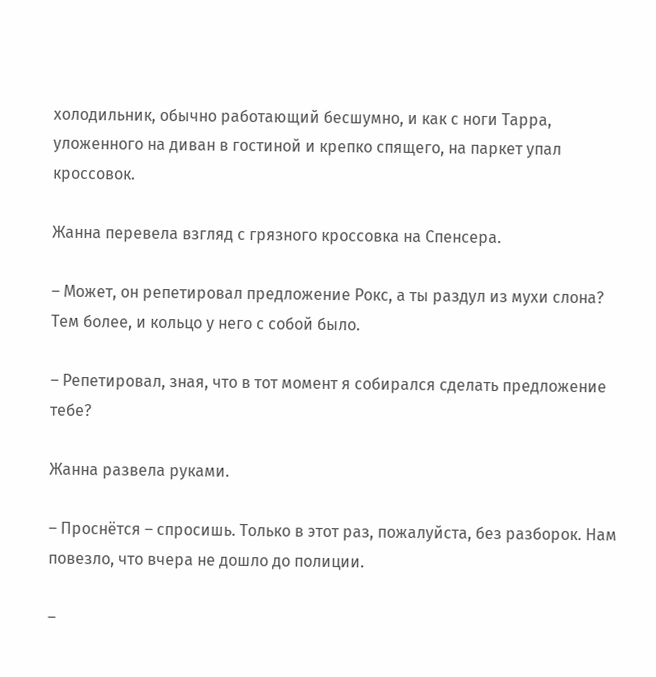холодильник, обычно работающий бесшумно, и как с ноги Тарра, уложенного на диван в гостиной и крепко спящего, на паркет упал кроссовок.

Жанна перевела взгляд с грязного кроссовка на Спенсера.

– Может, он репетировал предложение Рокс, а ты раздул из мухи слона? Тем более, и кольцо у него с собой было.

– Репетировал, зная, что в тот момент я собирался сделать предложение тебе?

Жанна развела руками.

– Проснётся – спросишь. Только в этот раз, пожалуйста, без разборок. Нам повезло, что вчера не дошло до полиции.

–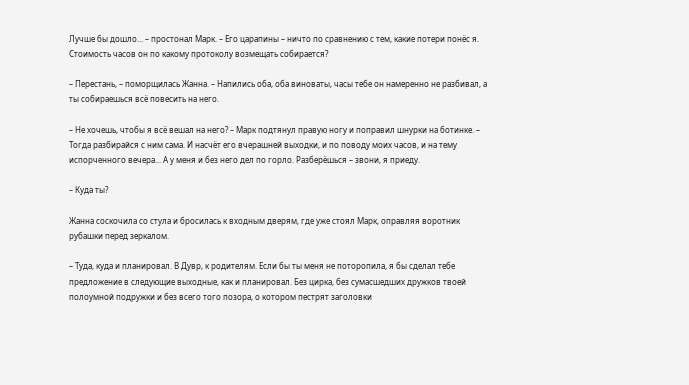Лучше бы дошло… – простонал Марк. – Его царапины – ничто по сравнению с тем, какие потери понёс я. Стоимость часов он по какому протоколу возмещать собирается?

– Перестань, – поморщилась Жанна. – Напились оба, оба виноваты, часы тебе он намеренно не разбивал, а ты собираешься всё повесить на него.

– Не хочешь, чтобы я всё вешал на него? – Марк подтянул правую ногу и поправил шнурки на ботинке. – Тогда разбирайся с ним сама. И насчёт его вчерашней выходки, и по поводу моих часов, и на тему испорченного вечера... А у меня и без него дел по горло. Разберёшься – звони, я приеду.

– Куда ты?

Жанна соскочила со стула и бросилась к входным дверям, где уже стоял Марк, оправляя воротник рубашки перед зеркалом.

– Туда, куда и планировал. В Дувр, к родителям. Если бы ты меня не поторопила, я бы сделал тебе предложение в следующие выходные, как и планировал. Без цирка, без сумасшедших дружков твоей полоумной подружки и без всего того позора, о котором пестрят заголовки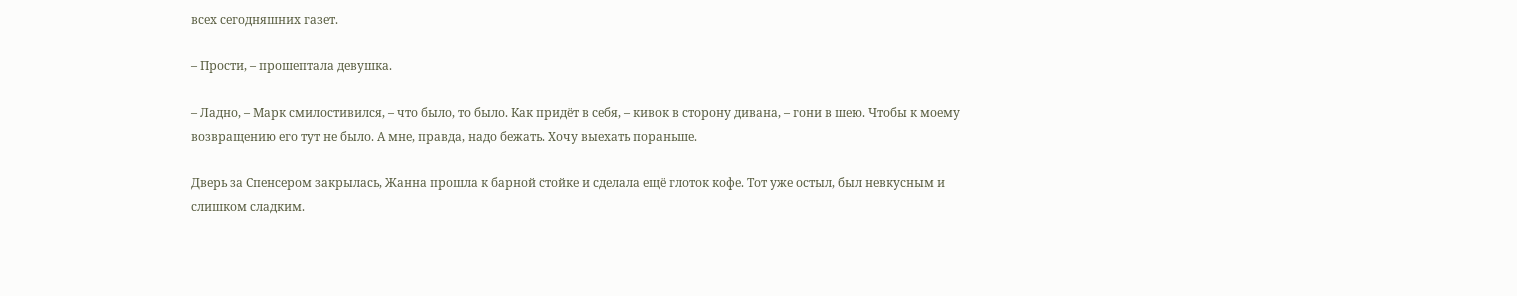всех сегодняшних газет.

– Прости, – прошептала девушка.

– Ладно, – Марк смилостивился, – что было, то было. Как придёт в себя, – кивок в сторону дивана, – гони в шею. Чтобы к моему возвращению его тут не было. А мне, правда, надо бежать. Хочу выехать пораньше.

Дверь за Спенсером закрылась, Жанна прошла к барной стойке и сделала ещё глоток кофе. Тот уже остыл, был невкусным и слишком сладким.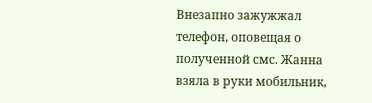Внезапно зажужжал телефон, оповещая о полученной смс. Жанна взяла в руки мобильник,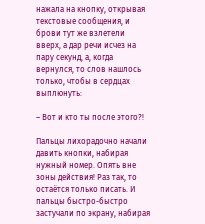нажала на кнопку, открывая текстовые сообщения, и брови тут же взлетели вверх, а дар речи исчез на пару секунд, а, когда вернулся, то слов нашлось только, чтобы в сердцах выплюнуть:

– Вот и кто ты после этого?!

Пальцы лихорадочно начали давить кнопки, набирая нужный номер. Опять вне зоны действия! Раз так, то остаётся только писать. И пальцы быстро-быстро застучали по экрану, набирая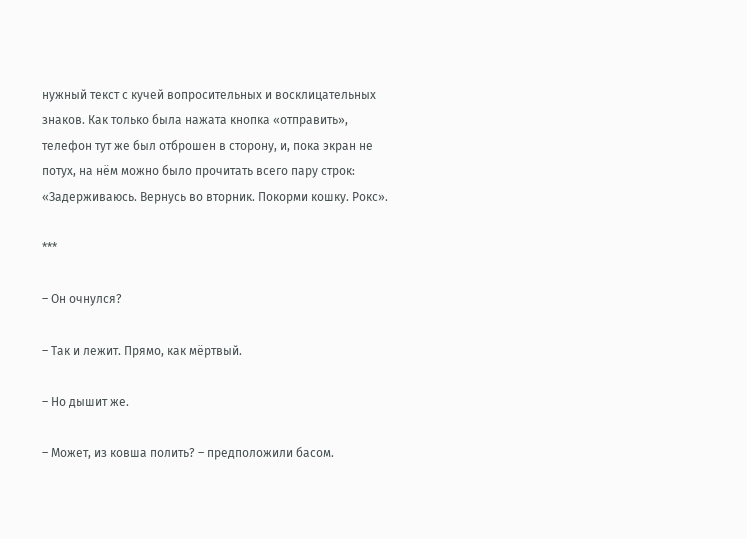нужный текст с кучей вопросительных и восклицательных знаков. Как только была нажата кнопка «отправить», телефон тут же был отброшен в сторону, и, пока экран не потух, на нём можно было прочитать всего пару строк: «Задерживаюсь. Вернусь во вторник. Покорми кошку. Рокс».

***

– Он очнулся?

– Так и лежит. Прямо, как мёртвый.

– Но дышит же.

– Может, из ковша полить? – предположили басом.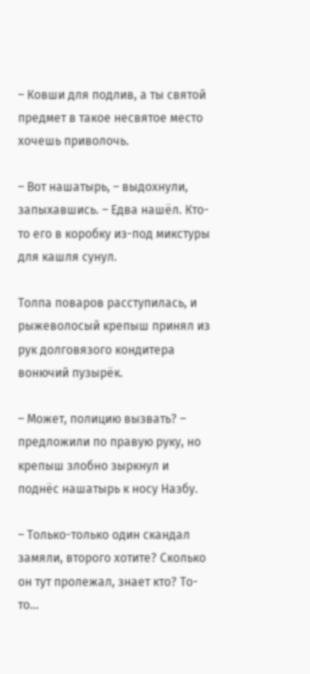– Ковши для подлив, а ты святой предмет в такое несвятое место хочешь приволочь.

– Вот нашатырь, – выдохнули, запыхавшись. – Едва нашёл. Кто-то его в коробку из-под микстуры для кашля сунул.

Толпа поваров расступилась, и рыжеволосый крепыш принял из рук долговязого кондитера вонючий пузырёк.

– Может, полицию вызвать? – предложили по правую руку, но крепыш злобно зыркнул и поднёс нашатырь к носу Назбу.

– Только-только один скандал замяли, второго хотите? Сколько он тут пролежал, знает кто? То-то...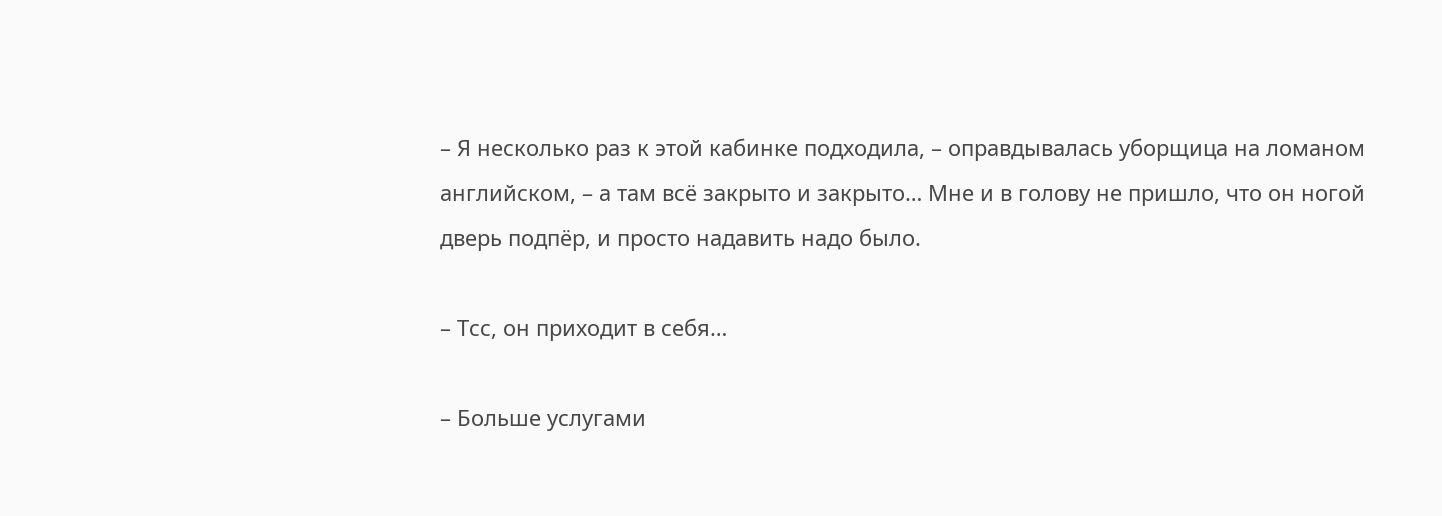– Я несколько раз к этой кабинке подходила, – оправдывалась уборщица на ломаном английском, – а там всё закрыто и закрыто… Мне и в голову не пришло, что он ногой дверь подпёр, и просто надавить надо было.

– Тсс, он приходит в себя…

– Больше услугами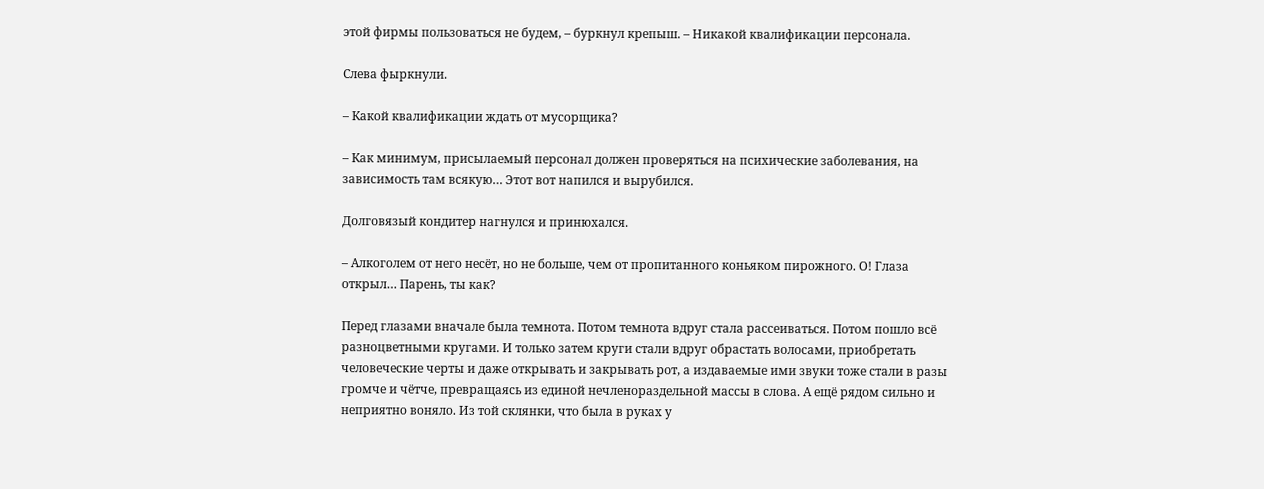этой фирмы пользоваться не будем, – буркнул крепыш. – Никакой квалификации персонала.

Слева фыркнули.

– Какой квалификации ждать от мусорщика?

– Как минимум, присылаемый персонал должен проверяться на психические заболевания, на зависимость там всякую… Этот вот напился и вырубился.

Долговязый кондитер нагнулся и принюхался.

– Алкоголем от него несёт, но не больше, чем от пропитанного коньяком пирожного. О! Глаза открыл… Парень, ты как?

Перед глазами вначале была темнота. Потом темнота вдруг стала рассеиваться. Потом пошло всё разноцветными кругами. И только затем круги стали вдруг обрастать волосами, приобретать человеческие черты и даже открывать и закрывать рот, а издаваемые ими звуки тоже стали в разы громче и чётче, превращаясь из единой нечленораздельной массы в слова. А ещё рядом сильно и неприятно воняло. Из той склянки, что была в руках у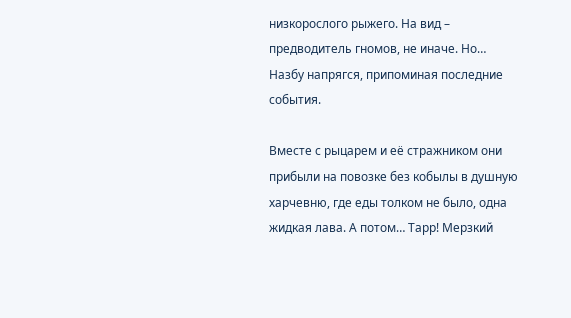низкорослого рыжего. На вид – предводитель гномов, не иначе. Но… Назбу напрягся, припоминая последние события.

Вместе с рыцарем и её стражником они прибыли на повозке без кобылы в душную харчевню, где еды толком не было, одна жидкая лава. А потом… Тарр! Мерзкий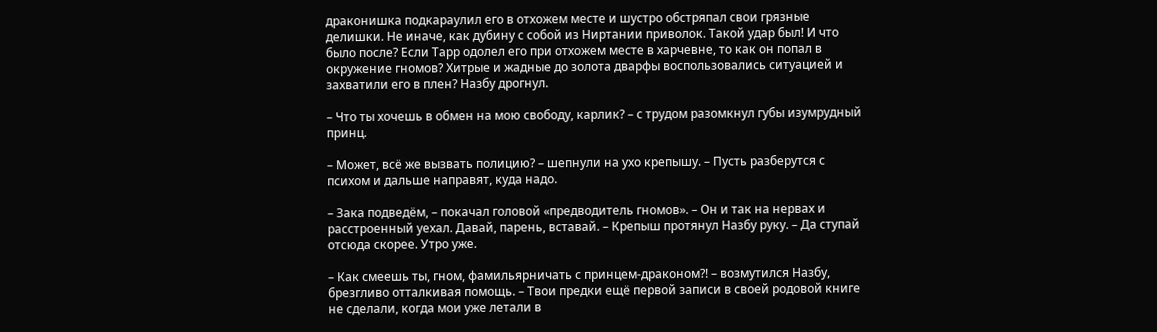драконишка подкараулил его в отхожем месте и шустро обстряпал свои грязные делишки. Не иначе, как дубину с собой из Ниртании приволок. Такой удар был! И что было после? Если Тарр одолел его при отхожем месте в харчевне, то как он попал в окружение гномов? Хитрые и жадные до золота дварфы воспользовались ситуацией и захватили его в плен? Назбу дрогнул.

– Что ты хочешь в обмен на мою свободу, карлик? – с трудом разомкнул губы изумрудный принц.

– Может, всё же вызвать полицию? – шепнули на ухо крепышу. – Пусть разберутся с психом и дальше направят, куда надо.

– Зака подведём, – покачал головой «предводитель гномов». – Он и так на нервах и расстроенный уехал. Давай, парень, вставай. – Крепыш протянул Назбу руку. – Да ступай отсюда скорее. Утро уже.

– Как смеешь ты, гном, фамильярничать с принцем-драконом?! – возмутился Назбу, брезгливо отталкивая помощь. – Твои предки ещё первой записи в своей родовой книге не сделали, когда мои уже летали в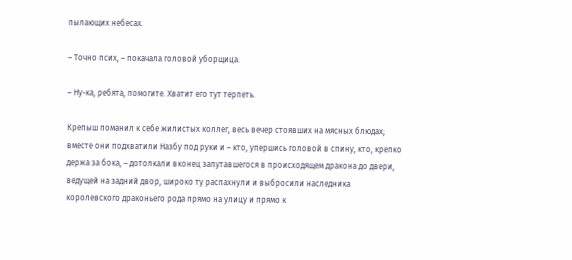пылающих небесах.

– Точно псих, – покачала головой уборщица.

– Ну-ка, ребята, помогите. Хватит его тут терпеть.

Крепыш поманил к себе жилистых коллег, весь вечер стоявших на мясных блюдах; вместе они подхватили Назбу под руки и – кто, упершись головой в спину, кто, крепко держа за бока, – дотолкали вконец запутавшегося в происходящем дракона до двери, ведущей на задний двор, широко ту распахнули и выбросили наследника королевского драконьего рода прямо на улицу и прямо к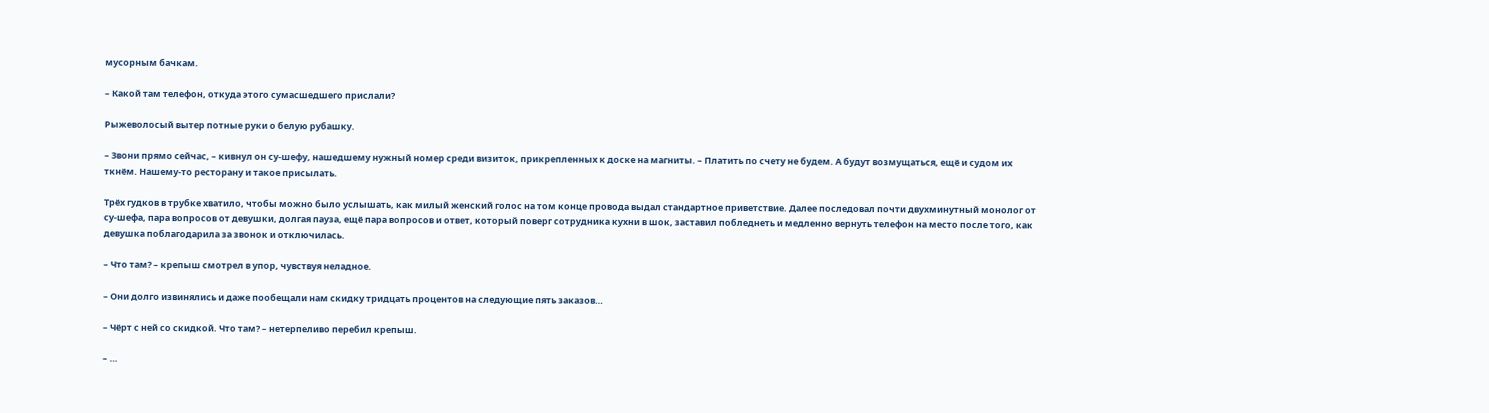мусорным бачкам.

– Какой там телефон, откуда этого сумасшедшего прислали?

Рыжеволосый вытер потные руки о белую рубашку.

– Звони прямо сейчас, – кивнул он су-шефу, нашедшему нужный номер среди визиток, прикрепленных к доске на магниты. – Платить по счету не будем. А будут возмущаться, ещё и судом их ткнём. Нашему-то ресторану и такое присылать.

Трёх гудков в трубке хватило, чтобы можно было услышать, как милый женский голос на том конце провода выдал стандартное приветствие. Далее последовал почти двухминутный монолог от су-шефа, пара вопросов от девушки, долгая пауза, ещё пара вопросов и ответ, который поверг сотрудника кухни в шок, заставил побледнеть и медленно вернуть телефон на место после того, как девушка поблагодарила за звонок и отключилась.

– Что там? – крепыш смотрел в упор, чувствуя неладное.

– Они долго извинялись и даже пообещали нам скидку тридцать процентов на следующие пять заказов…

– Чёрт с ней со скидкой. Что там? – нетерпеливо перебил крепыш.

– …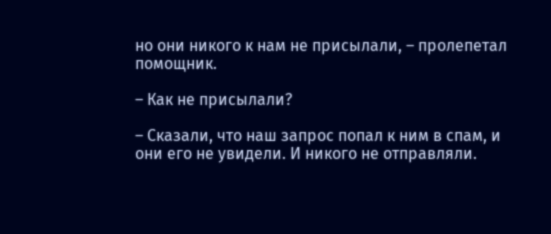но они никого к нам не присылали, – пролепетал помощник.

– Как не присылали?

– Сказали, что наш запрос попал к ним в спам, и они его не увидели. И никого не отправляли.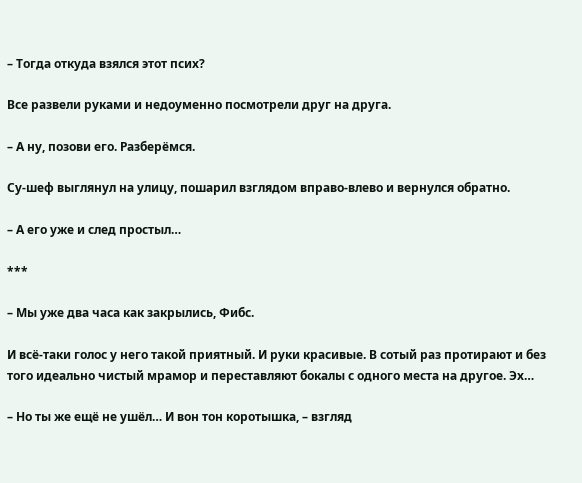– Тогда откуда взялся этот псих?

Все развели руками и недоуменно посмотрели друг на друга.

– А ну, позови его. Разберёмся.

Су-шеф выглянул на улицу, пошарил взглядом вправо-влево и вернулся обратно.

– А его уже и след простыл…

***

– Мы уже два часа как закрылись, Фибс.

И всё-таки голос у него такой приятный. И руки красивые. В сотый раз протирают и без того идеально чистый мрамор и переставляют бокалы с одного места на другое. Эх…

– Но ты же ещё не ушёл… И вон тон коротышка, – взгляд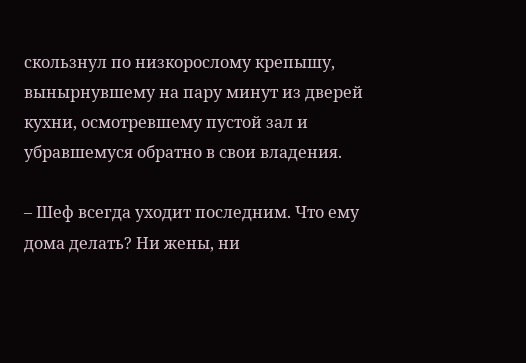скользнул по низкорослому крепышу, вынырнувшему на пару минут из дверей кухни, осмотревшему пустой зал и убравшемуся обратно в свои владения.

– Шеф всегда уходит последним. Что ему дома делать? Ни жены, ни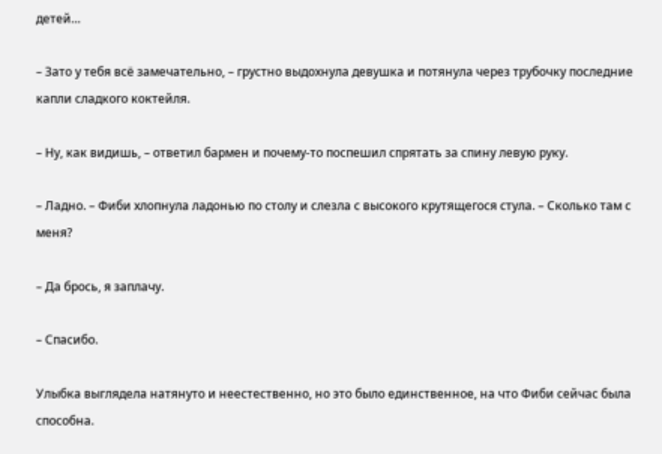детей…

– Зато у тебя всё замечательно, – грустно выдохнула девушка и потянула через трубочку последние капли сладкого коктейля.

– Ну, как видишь, – ответил бармен и почему-то поспешил спрятать за спину левую руку.

– Ладно. – Фиби хлопнула ладонью по столу и слезла с высокого крутящегося стула. – Сколько там с меня?

– Да брось, я заплачу.

– Спасибо.

Улыбка выглядела натянуто и неестественно, но это было единственное, на что Фиби сейчас была способна.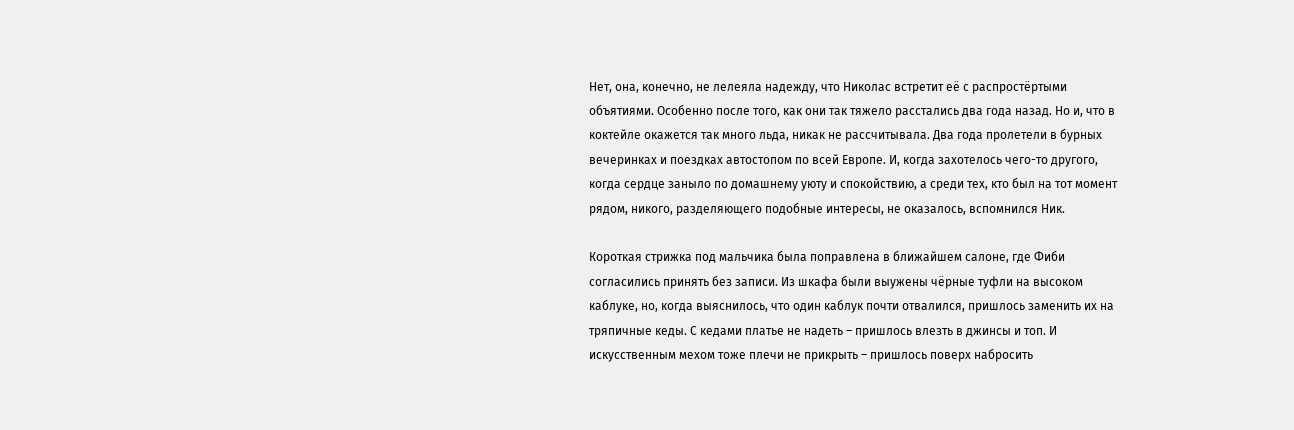Нет, она, конечно, не лелеяла надежду, что Николас встретит её с распростёртыми объятиями. Особенно после того, как они так тяжело расстались два года назад. Но и, что в коктейле окажется так много льда, никак не рассчитывала. Два года пролетели в бурных вечеринках и поездках автостопом по всей Европе. И, когда захотелось чего-то другого, когда сердце заныло по домашнему уюту и спокойствию, а среди тех, кто был на тот момент рядом, никого, разделяющего подобные интересы, не оказалось, вспомнился Ник.

Короткая стрижка под мальчика была поправлена в ближайшем салоне, где Фиби согласились принять без записи. Из шкафа были выужены чёрные туфли на высоком каблуке, но, когда выяснилось, что один каблук почти отвалился, пришлось заменить их на тряпичные кеды. С кедами платье не надеть – пришлось влезть в джинсы и топ. И искусственным мехом тоже плечи не прикрыть – пришлось поверх набросить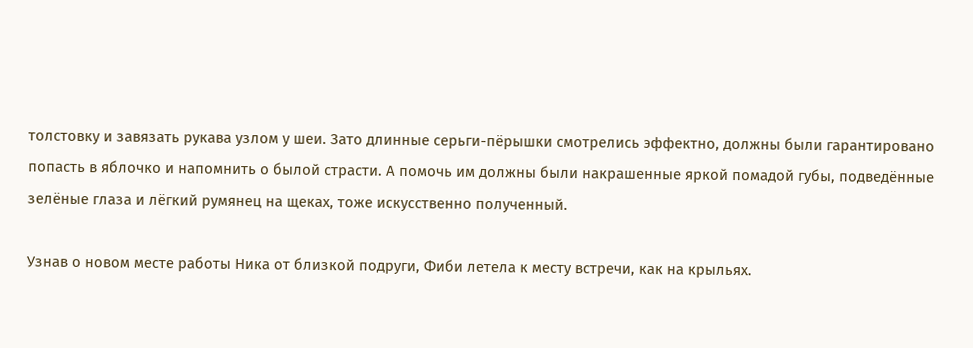толстовку и завязать рукава узлом у шеи. Зато длинные серьги-пёрышки смотрелись эффектно, должны были гарантировано попасть в яблочко и напомнить о былой страсти. А помочь им должны были накрашенные яркой помадой губы, подведённые зелёные глаза и лёгкий румянец на щеках, тоже искусственно полученный.

Узнав о новом месте работы Ника от близкой подруги, Фиби летела к месту встречи, как на крыльях.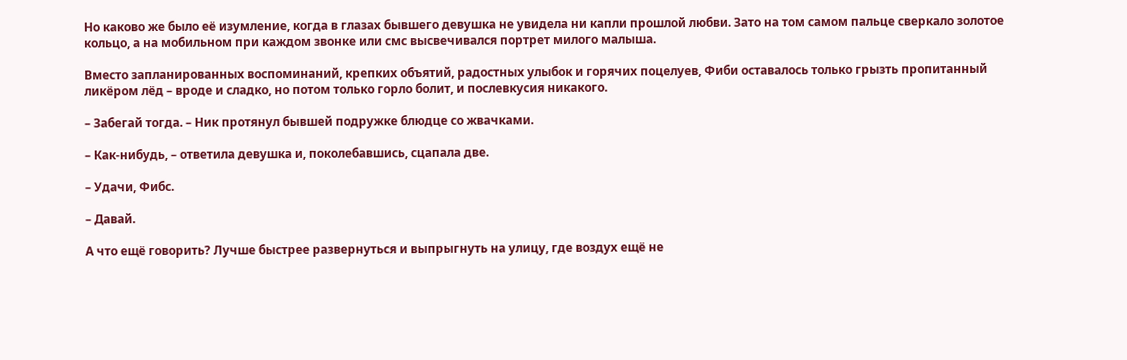Но каково же было её изумление, когда в глазах бывшего девушка не увидела ни капли прошлой любви. Зато на том самом пальце сверкало золотое кольцо, а на мобильном при каждом звонке или смс высвечивался портрет милого малыша.

Вместо запланированных воспоминаний, крепких объятий, радостных улыбок и горячих поцелуев, Фиби оставалось только грызть пропитанный ликёром лёд – вроде и сладко, но потом только горло болит, и послевкусия никакого.

– Забегай тогда. – Ник протянул бывшей подружке блюдце со жвачками.

– Как-нибудь, – ответила девушка и, поколебавшись, сцапала две.

– Удачи, Фибс.

– Давай.

А что ещё говорить? Лучше быстрее развернуться и выпрыгнуть на улицу, где воздух ещё не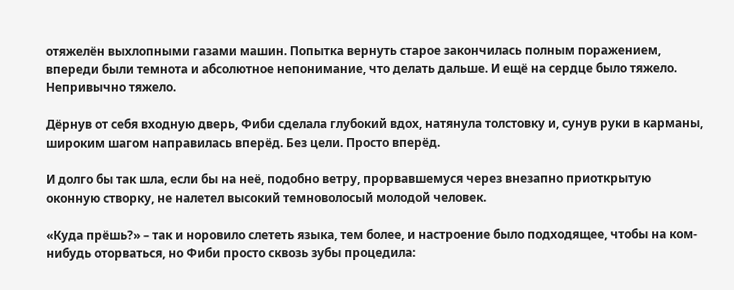отяжелён выхлопными газами машин. Попытка вернуть старое закончилась полным поражением, впереди были темнота и абсолютное непонимание, что делать дальше. И ещё на сердце было тяжело. Непривычно тяжело.

Дёрнув от себя входную дверь, Фиби сделала глубокий вдох, натянула толстовку и, сунув руки в карманы, широким шагом направилась вперёд. Без цели. Просто вперёд.

И долго бы так шла, если бы на неё, подобно ветру, прорвавшемуся через внезапно приоткрытую оконную створку, не налетел высокий темноволосый молодой человек.

«Куда прёшь?» – так и норовило слететь языка, тем более, и настроение было подходящее, чтобы на ком-нибудь оторваться, но Фиби просто сквозь зубы процедила: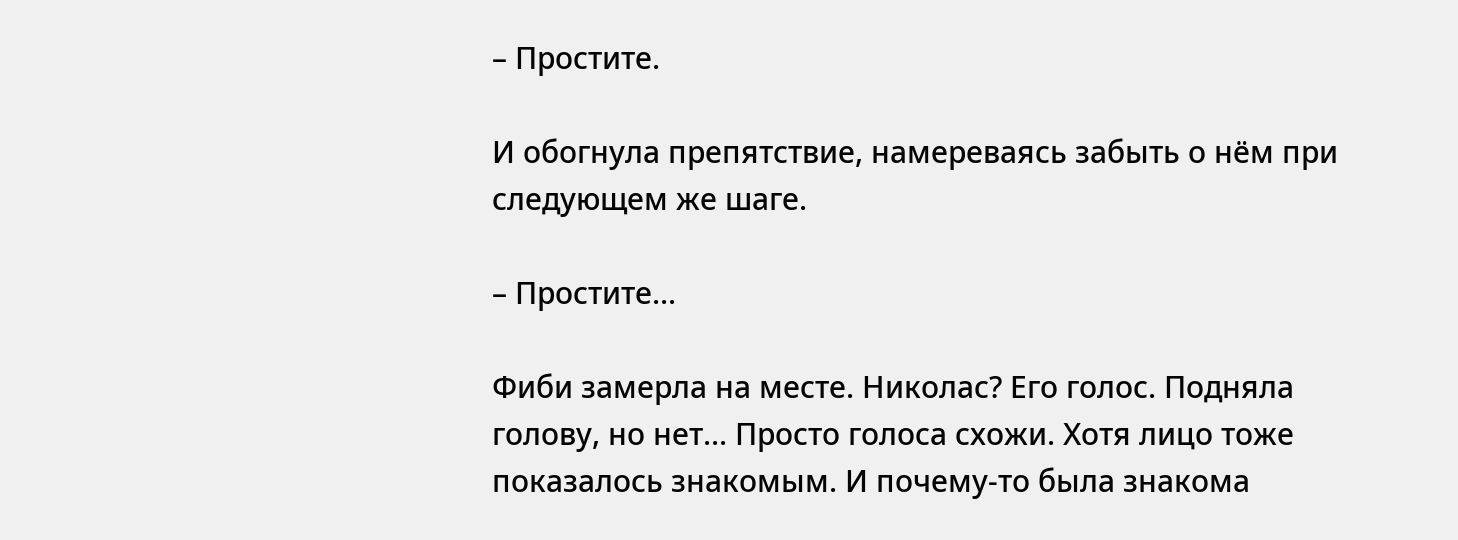– Простите.

И обогнула препятствие, намереваясь забыть о нём при следующем же шаге.

– Простите...

Фиби замерла на месте. Николас? Его голос. Подняла голову, но нет... Просто голоса схожи. Хотя лицо тоже показалось знакомым. И почему-то была знакома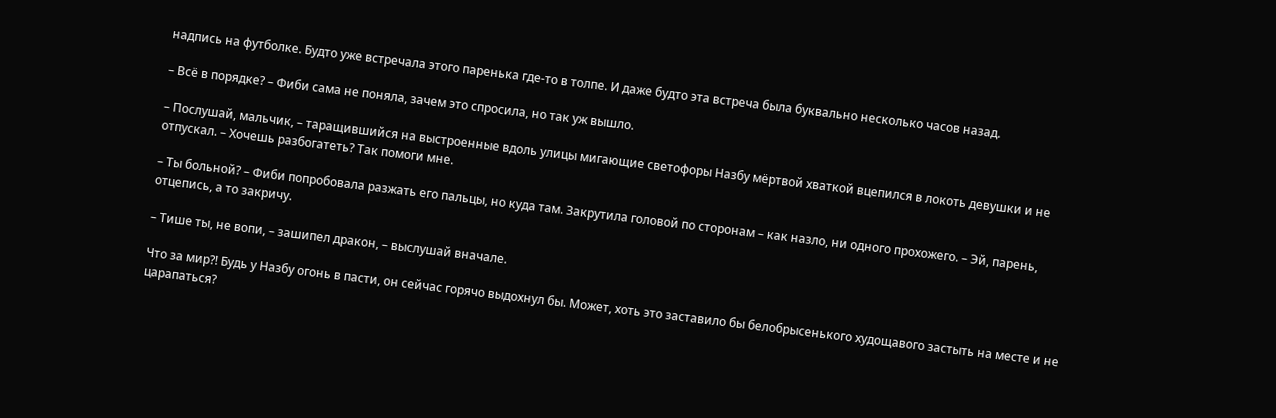надпись на футболке. Будто уже встречала этого паренька где-то в толпе. И даже будто эта встреча была буквально несколько часов назад.

– Всё в порядке? – Фиби сама не поняла, зачем это спросила, но так уж вышло.

– Послушай, мальчик, – таращившийся на выстроенные вдоль улицы мигающие светофоры Назбу мёртвой хваткой вцепился в локоть девушки и не отпускал. – Хочешь разбогатеть? Так помоги мне.

– Ты больной? – Фиби попробовала разжать его пальцы, но куда там. Закрутила головой по сторонам – как назло, ни одного прохожего. – Эй, парень, отцепись, а то закричу.

– Тише ты, не вопи, – зашипел дракон, – выслушай вначале.

Что за мир?! Будь у Назбу огонь в пасти, он сейчас горячо выдохнул бы. Может, хоть это заставило бы белобрысенького худощавого застыть на месте и не царапаться?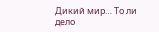Дикий мир… То ли дело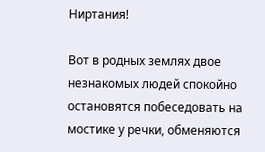Ниртания!

Вот в родных землях двое незнакомых людей спокойно остановятся побеседовать на мостике у речки, обменяются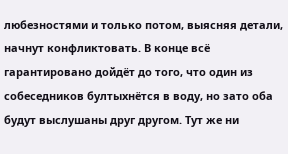любезностями и только потом, выясняя детали, начнут конфликтовать. В конце всё гарантировано дойдёт до того, что один из собеседников бултыхнётся в воду, но зато оба будут выслушаны друг другом. Тут же ни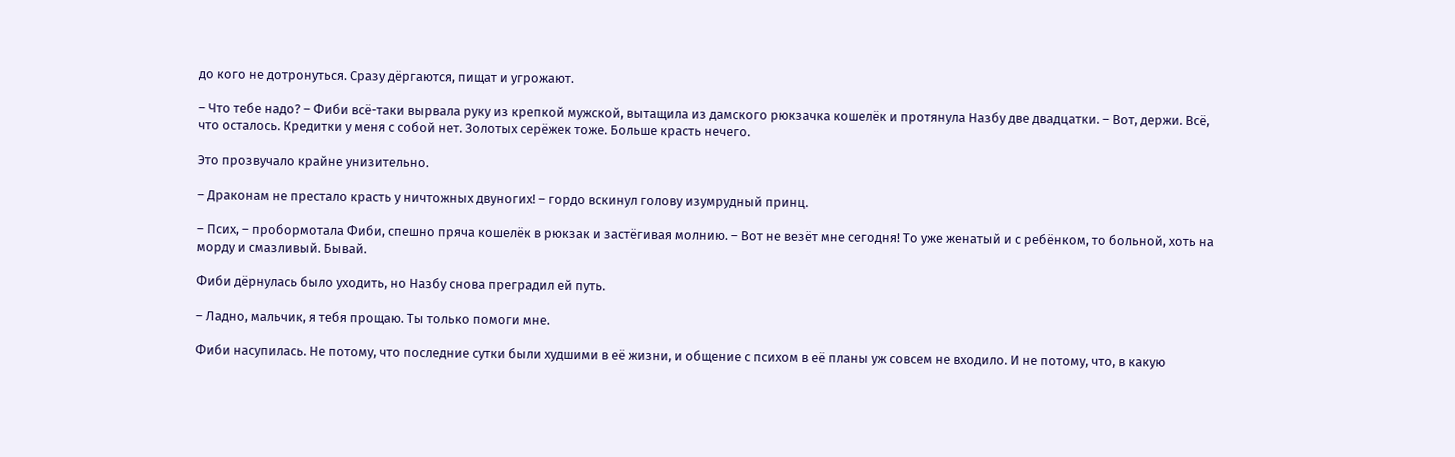до кого не дотронуться. Сразу дёргаются, пищат и угрожают.

– Что тебе надо? – Фиби всё-таки вырвала руку из крепкой мужской, вытащила из дамского рюкзачка кошелёк и протянула Назбу две двадцатки. – Вот, держи. Всё, что осталось. Кредитки у меня с собой нет. Золотых серёжек тоже. Больше красть нечего.

Это прозвучало крайне унизительно.

– Драконам не престало красть у ничтожных двуногих! – гордо вскинул голову изумрудный принц.

– Псих, – пробормотала Фиби, спешно пряча кошелёк в рюкзак и застёгивая молнию. – Вот не везёт мне сегодня! То уже женатый и с ребёнком, то больной, хоть на морду и смазливый. Бывай.

Фиби дёрнулась было уходить, но Назбу снова преградил ей путь.

– Ладно, мальчик, я тебя прощаю. Ты только помоги мне.

Фиби насупилась. Не потому, что последние сутки были худшими в её жизни, и общение с психом в её планы уж совсем не входило. И не потому, что, в какую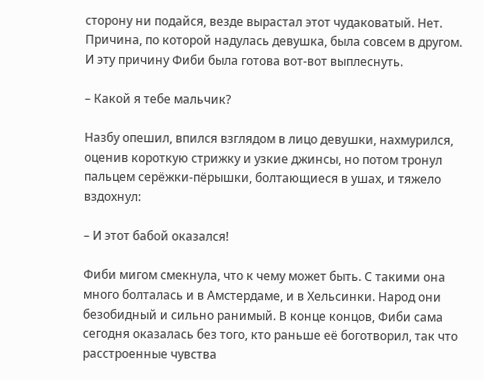сторону ни подайся, везде вырастал этот чудаковатый. Нет. Причина, по которой надулась девушка, была совсем в другом. И эту причину Фиби была готова вот-вот выплеснуть.

– Какой я тебе мальчик?

Назбу опешил, впился взглядом в лицо девушки, нахмурился, оценив короткую стрижку и узкие джинсы, но потом тронул пальцем серёжки-пёрышки, болтающиеся в ушах, и тяжело вздохнул:

– И этот бабой оказался!

Фиби мигом смекнула, что к чему может быть. С такими она много болталась и в Амстердаме, и в Хельсинки. Народ они безобидный и сильно ранимый. В конце концов, Фиби сама сегодня оказалась без того, кто раньше её боготворил, так что расстроенные чувства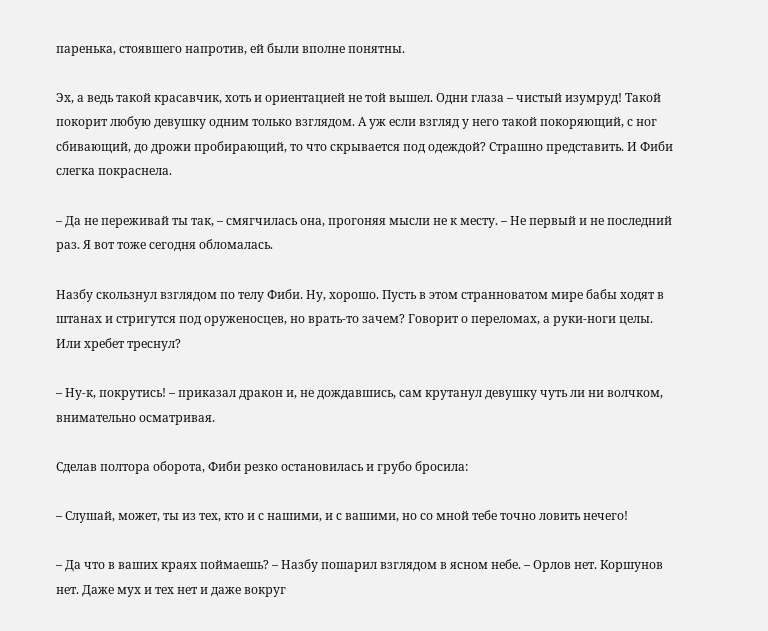паренька, стоявшего напротив, ей были вполне понятны.

Эх, а ведь такой красавчик, хоть и ориентацией не той вышел. Одни глаза – чистый изумруд! Такой покорит любую девушку одним только взглядом. А уж если взгляд у него такой покоряющий, с ног сбивающий, до дрожи пробирающий, то что скрывается под одеждой? Страшно представить. И Фиби слегка покраснела.

– Да не переживай ты так, – смягчилась она, прогоняя мысли не к месту. – Не первый и не последний раз. Я вот тоже сегодня обломалась.

Назбу скользнул взглядом по телу Фиби. Ну, хорошо. Пусть в этом странноватом мире бабы ходят в штанах и стригутся под оруженосцев, но врать-то зачем? Говорит о переломах, а руки-ноги целы. Или хребет треснул?

– Ну-к, покрутись! – приказал дракон и, не дождавшись, сам крутанул девушку чуть ли ни волчком, внимательно осматривая.

Сделав полтора оборота, Фиби резко остановилась и грубо бросила:

– Слушай, может, ты из тех, кто и с нашими, и с вашими, но со мной тебе точно ловить нечего!

– Да что в ваших краях поймаешь? – Назбу пошарил взглядом в ясном небе. – Орлов нет. Коршунов нет. Даже мух и тех нет и даже вокруг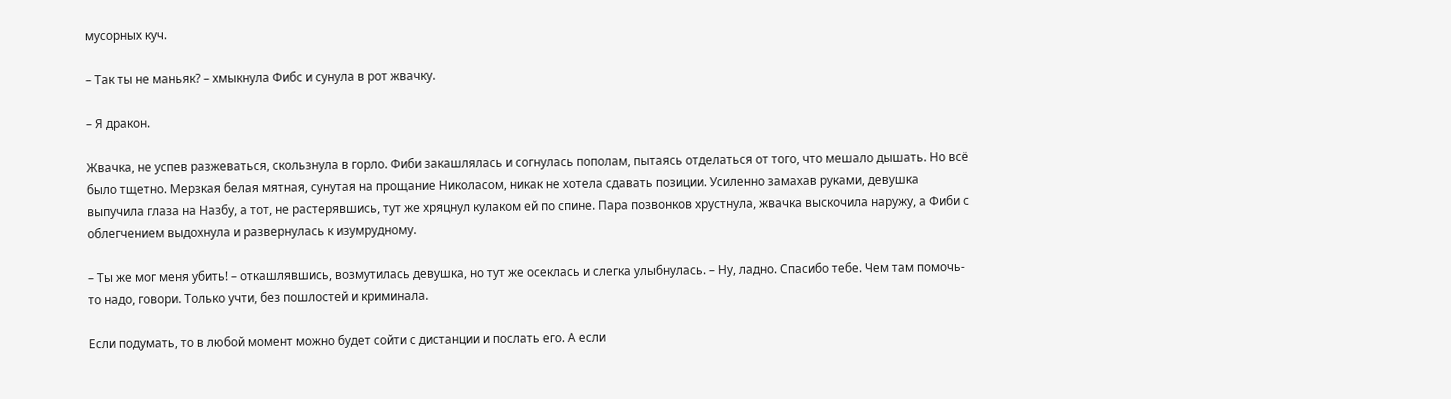мусорных куч.

– Так ты не маньяк? – хмыкнула Фибс и сунула в рот жвачку.

– Я дракон.

Жвачка, не успев разжеваться, скользнула в горло. Фиби закашлялась и согнулась пополам, пытаясь отделаться от того, что мешало дышать. Но всё было тщетно. Мерзкая белая мятная, сунутая на прощание Николасом, никак не хотела сдавать позиции. Усиленно замахав руками, девушка выпучила глаза на Назбу, а тот, не растерявшись, тут же хряцнул кулаком ей по спине. Пара позвонков хрустнула, жвачка выскочила наружу, а Фиби с облегчением выдохнула и развернулась к изумрудному.

– Ты же мог меня убить! – откашлявшись, возмутилась девушка, но тут же осеклась и слегка улыбнулась. – Ну, ладно. Спасибо тебе. Чем там помочь-то надо, говори. Только учти, без пошлостей и криминала.

Если подумать, то в любой момент можно будет сойти с дистанции и послать его. А если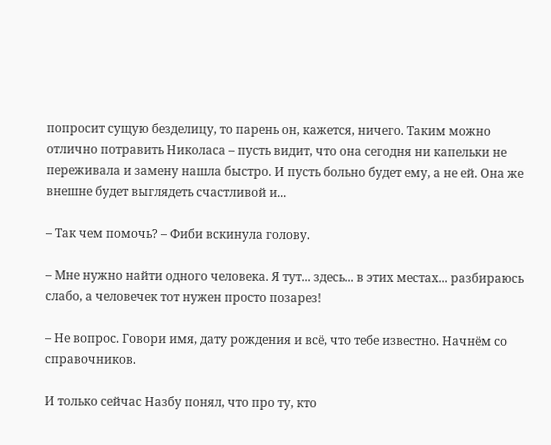попросит сущую безделицу, то парень он, кажется, ничего. Таким можно отлично потравить Николаса – пусть видит, что она сегодня ни капельки не переживала и замену нашла быстро. И пусть больно будет ему, а не ей. Она же внешне будет выглядеть счастливой и...

– Так чем помочь? – Фиби вскинула голову.

– Мне нужно найти одного человека. Я тут... здесь... в этих местах... разбираюсь слабо, а человечек тот нужен просто позарез!

– Не вопрос. Говори имя, дату рождения и всё, что тебе известно. Начнём со справочников.

И только сейчас Назбу понял, что про ту, кто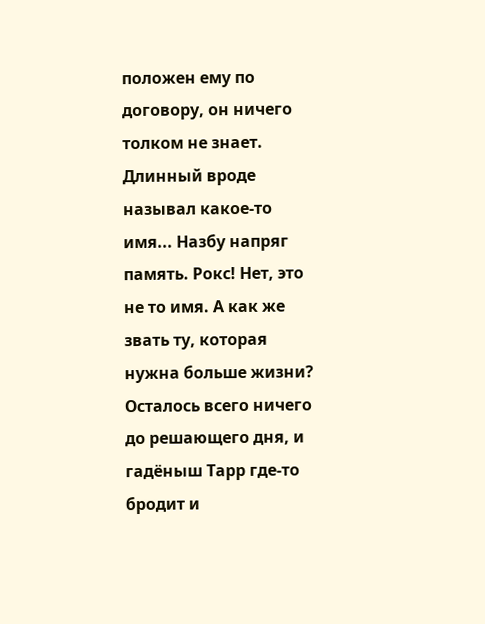положен ему по договору, он ничего толком не знает. Длинный вроде называл какое-то имя... Назбу напряг память. Рокс! Нет, это не то имя. А как же звать ту, которая нужна больше жизни? Осталось всего ничего до решающего дня, и гадёныш Тарр где-то бродит и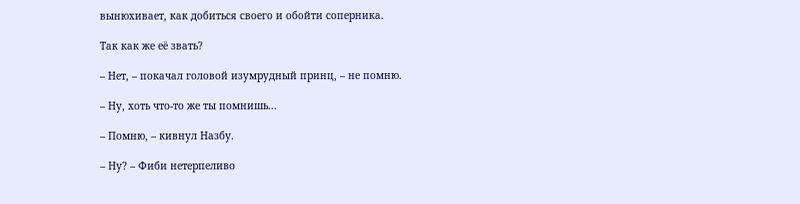вынюхивает, как добиться своего и обойти соперника.

Так как же её звать?

– Нет, – покачал головой изумрудный принц, – не помню.

– Ну, хоть что-то же ты помнишь...

– Помню, – кивнул Назбу.

– Ну? – Фиби нетерпеливо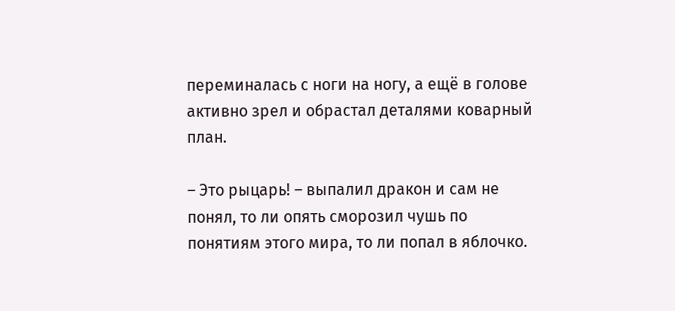переминалась с ноги на ногу, а ещё в голове активно зрел и обрастал деталями коварный план.

– Это рыцарь! – выпалил дракон и сам не понял, то ли опять сморозил чушь по понятиям этого мира, то ли попал в яблочко.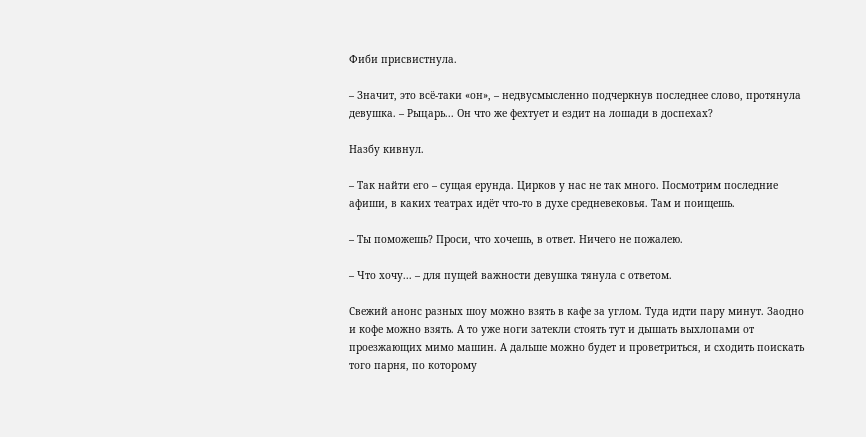Фиби присвистнула.

– Значит, это всё-таки «он», – недвусмысленно подчеркнув последнее слово, протянула девушка. – Рыцарь... Он что же фехтует и ездит на лошади в доспехах?

Назбу кивнул.

– Так найти его – сущая ерунда. Цирков у нас не так много. Посмотрим последние афиши, в каких театрах идёт что-то в духе средневековья. Там и поищешь.

– Ты поможешь? Проси, что хочешь, в ответ. Ничего не пожалею.

– Что хочу... – для пущей важности девушка тянула с ответом.

Свежий анонс разных шоу можно взять в кафе за углом. Туда идти пару минут. Заодно и кофе можно взять. А то уже ноги затекли стоять тут и дышать выхлопами от проезжающих мимо машин. А дальше можно будет и проветриться, и сходить поискать того парня, по которому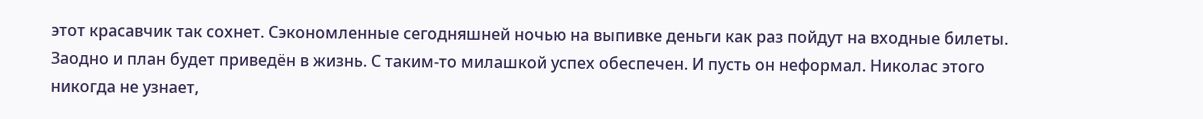этот красавчик так сохнет. Сэкономленные сегодняшней ночью на выпивке деньги как раз пойдут на входные билеты. Заодно и план будет приведён в жизнь. С таким-то милашкой успех обеспечен. И пусть он неформал. Николас этого никогда не узнает,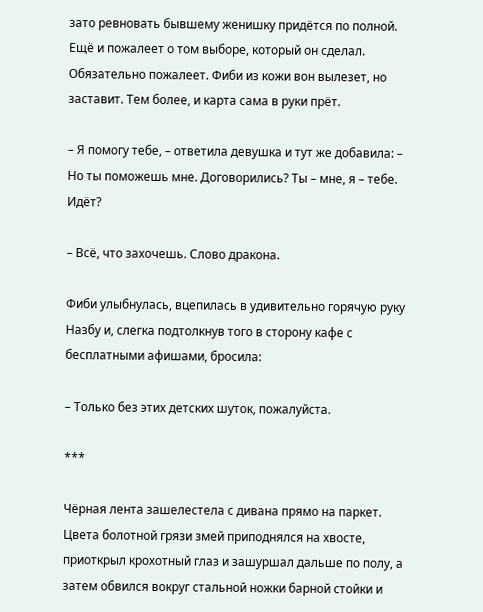зато ревновать бывшему женишку придётся по полной. Ещё и пожалеет о том выборе, который он сделал. Обязательно пожалеет. Фиби из кожи вон вылезет, но заставит. Тем более, и карта сама в руки прёт.

– Я помогу тебе, – ответила девушка и тут же добавила: – Но ты поможешь мне. Договорились? Ты – мне, я – тебе. Идёт?

– Всё, что захочешь. Слово дракона.

Фиби улыбнулась, вцепилась в удивительно горячую руку Назбу и, слегка подтолкнув того в сторону кафе с бесплатными афишами, бросила:

– Только без этих детских шуток, пожалуйста.

***

Чёрная лента зашелестела с дивана прямо на паркет. Цвета болотной грязи змей приподнялся на хвосте, приоткрыл крохотный глаз и зашуршал дальше по полу, а затем обвился вокруг стальной ножки барной стойки и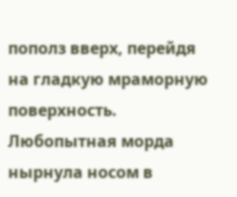пополз вверх, перейдя на гладкую мраморную поверхность. Любопытная морда нырнула носом в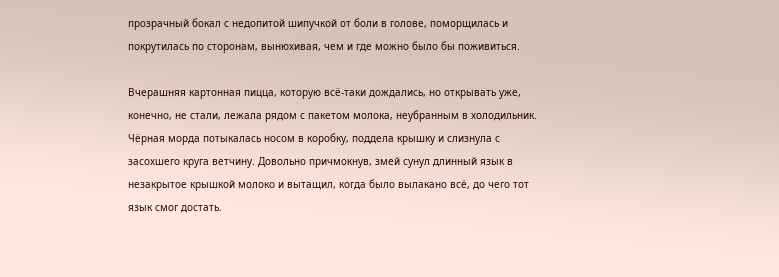прозрачный бокал с недопитой шипучкой от боли в голове, поморщилась и покрутилась по сторонам, вынюхивая, чем и где можно было бы поживиться.

Вчерашняя картонная пицца, которую всё-таки дождались, но открывать уже, конечно, не стали, лежала рядом с пакетом молока, неубранным в холодильник. Чёрная морда потыкалась носом в коробку, поддела крышку и слизнула с засохшего круга ветчину. Довольно причмокнув, змей сунул длинный язык в незакрытое крышкой молоко и вытащил, когда было вылакано всё, до чего тот язык смог достать.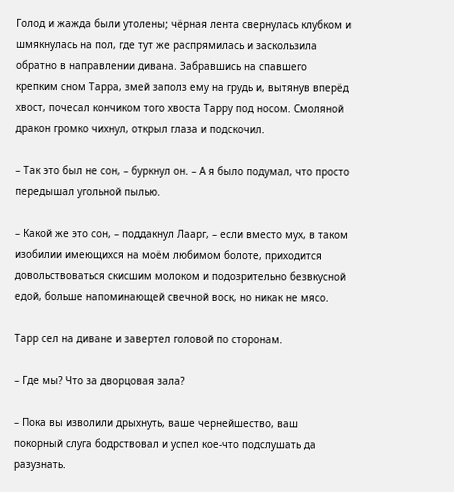Голод и жажда были утолены; чёрная лента свернулась клубком и шмякнулась на пол, где тут же распрямилась и заскользила обратно в направлении дивана. Забравшись на спавшего крепким сном Тарра, змей заполз ему на грудь и, вытянув вперёд хвост, почесал кончиком того хвоста Тарру под носом. Смоляной дракон громко чихнул, открыл глаза и подскочил.

– Так это был не сон, – буркнул он. – А я было подумал, что просто передышал угольной пылью.

– Какой же это сон, – поддакнул Лаарг, – если вместо мух, в таком изобилии имеющихся на моём любимом болоте, приходится довольствоваться скисшим молоком и подозрительно безвкусной едой, больше напоминающей свечной воск, но никак не мясо.

Тарр сел на диване и завертел головой по сторонам.

– Где мы? Что за дворцовая зала?

– Пока вы изволили дрыхнуть, ваше чернейшество, ваш покорный слуга бодрствовал и успел кое-что подслушать да разузнать.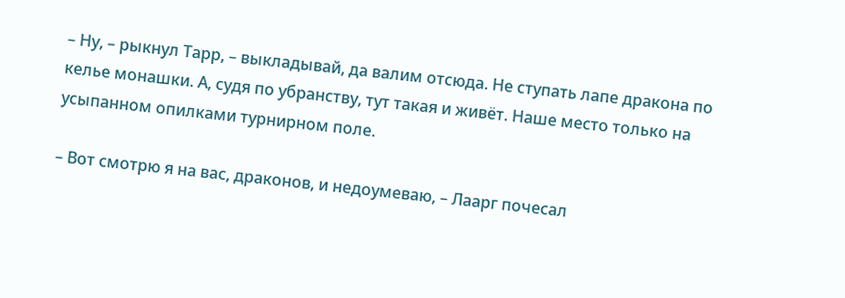– Ну, – рыкнул Тарр, – выкладывай, да валим отсюда. Не ступать лапе дракона по келье монашки. А, судя по убранству, тут такая и живёт. Наше место только на усыпанном опилками турнирном поле.

– Вот смотрю я на вас, драконов, и недоумеваю, – Лаарг почесал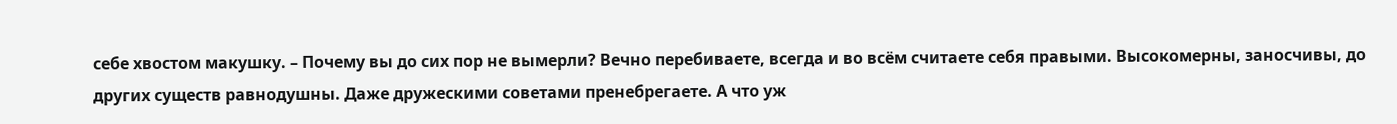себе хвостом макушку. – Почему вы до сих пор не вымерли? Вечно перебиваете, всегда и во всём считаете себя правыми. Высокомерны, заносчивы, до других существ равнодушны. Даже дружескими советами пренебрегаете. А что уж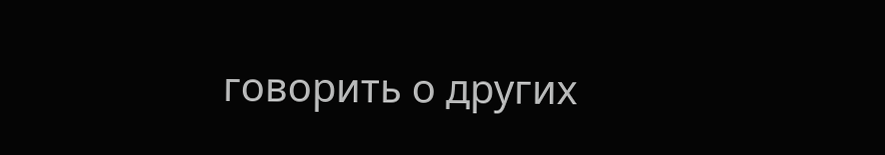говорить о других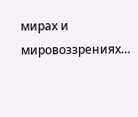мирах и мировоззрениях…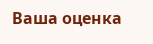Ваша оценка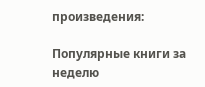произведения:

Популярные книги за неделю